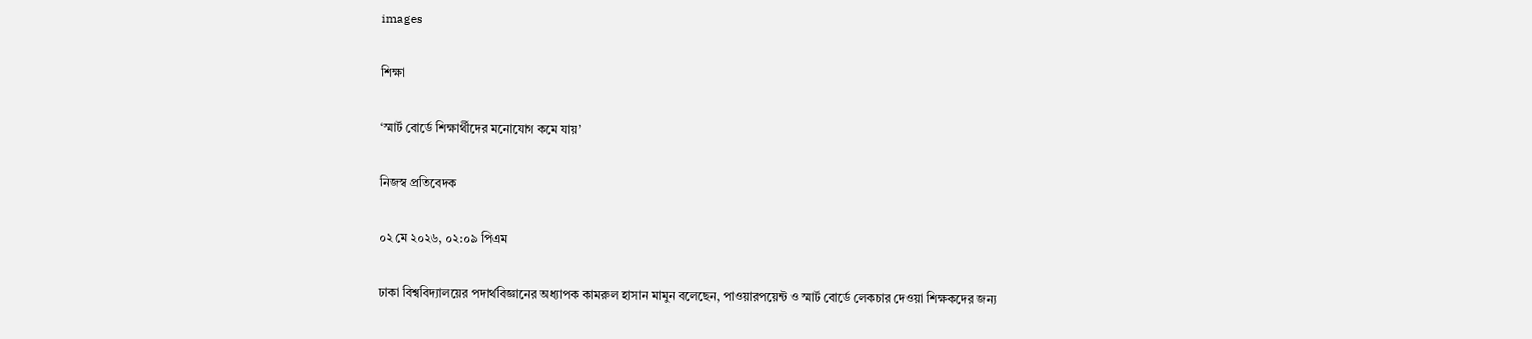images

শিক্ষা

‘স্মার্ট বোর্ডে শিক্ষার্থীদের মনোযোগ কমে যায়’

নিজস্ব প্রতিবেদক

০২ মে ২০২৬, ০২:০৯ পিএম

ঢাকা বিশ্ববিদ্যালয়ের পদার্থবিজ্ঞানের অধ্যাপক কামরুল হাসান মামুন বলেছেন, পাওয়ারপয়েন্ট ও স্মার্ট বোর্ডে লেকচার দেওয়া শিক্ষকদের জন্য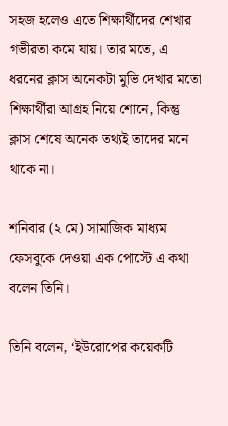সহজ হলেও এতে শিক্ষার্থীদের শেখার গভীরতা কমে যায়। তার মতে, এ ধরনের ক্লাস অনেকটা মুভি দেখার মতো শিক্ষার্থীরা আগ্রহ নিয়ে শোনে, কিন্তু ক্লাস শেষে অনেক তথ্যই তাদের মনে থাকে না।

শনিবার (২ মে) সামাজিক মাধ্যম ফেসবুকে দেওয়া এক পোস্টে এ কথা বলেন তিনি।

তিনি বলেন, ‘ইউরোপের কয়েকটি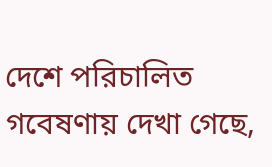দেশে পরিচালিত গবেষণায় দেখা গেছে,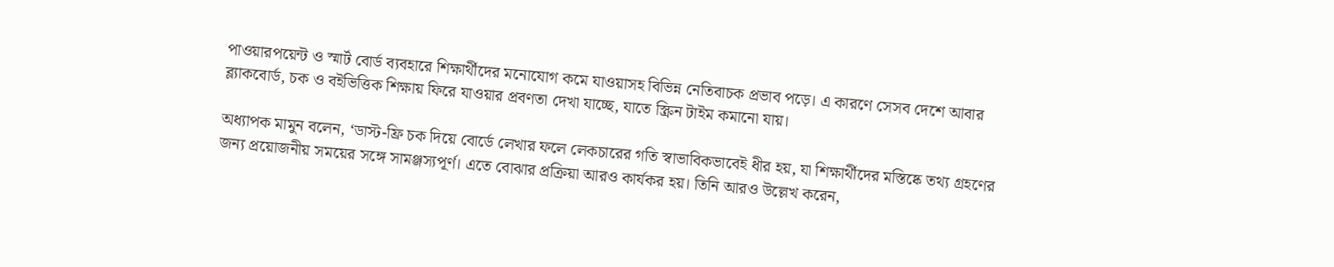পাওয়ারপয়েন্ট ও স্মার্ট বোর্ড ব্যবহারে শিক্ষার্থীদের মনোযোগ কমে যাওয়াসহ বিভিন্ন নেতিবাচক প্রভাব পড়ে। এ কারণে সেসব দেশে আবার ব্ল্যাকবোর্ড, চক ও বইভিত্তিক শিক্ষায় ফিরে যাওয়ার প্রবণতা দেখা যাচ্ছে, যাতে স্ক্রিন টাইম কমানো যায়।

অধ্যাপক মামুন বলেন, ‘ডাস্ট-ফ্রি চক দিয়ে বোর্ডে লেখার ফলে লেকচারের গতি স্বাভাবিকভাবেই ধীর হয়, যা শিক্ষার্থীদের মস্তিষ্কে তথ্য গ্রহণের জন্য প্রয়োজনীয় সময়ের সঙ্গে সামঞ্জস্যপূর্ণ। এতে বোঝার প্রক্রিয়া আরও কার্যকর হয়। তিনি আরও উল্লেখ করেন,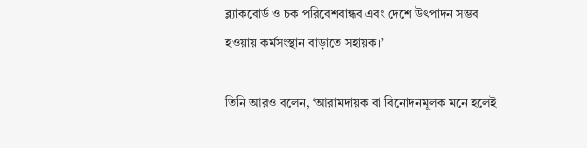ব্ল্যাকবোর্ড ও চক পরিবেশবান্ধব এবং দেশে উৎপাদন সম্ভব হওয়ায় কর্মসংস্থান বাড়াতে সহায়ক।’

তিনি আরও বলেন, ‘আরামদায়ক বা বিনোদনমূলক মনে হলেই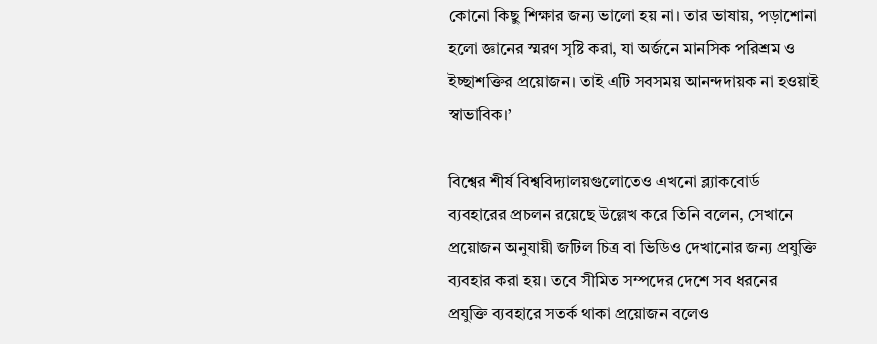কোনো কিছু শিক্ষার জন্য ভালো হয় না। তার ভাষায়, পড়াশোনা হলো জ্ঞানের স্মরণ সৃষ্টি করা, যা অর্জনে মানসিক পরিশ্রম ও ইচ্ছাশক্তির প্রয়োজন। তাই এটি সবসময় আনন্দদায়ক না হওয়াই স্বাভাবিক।’

বিশ্বের শীর্ষ বিশ্ববিদ্যালয়গুলোতেও এখনো ব্ল্যাকবোর্ড ব্যবহারের প্রচলন রয়েছে উল্লেখ করে তিনি বলেন, সেখানে প্রয়োজন অনুযায়ী জটিল চিত্র বা ভিডিও দেখানোর জন্য প্রযুক্তি ব্যবহার করা হয়। তবে সীমিত সম্পদের দেশে সব ধরনের প্রযুক্তি ব্যবহারে সতর্ক থাকা প্রয়োজন বলেও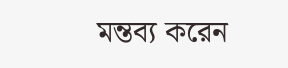মন্তব্য করেন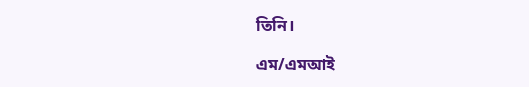তিনি।

এম/এমআই